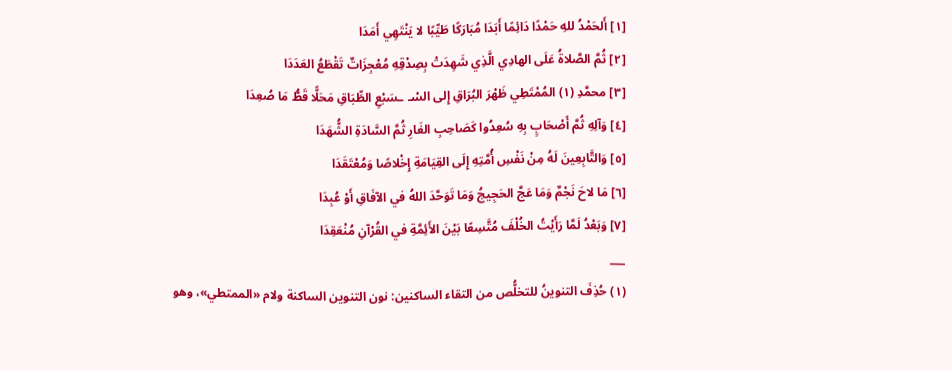[١] أَلحَمْدُ للهِ حَمْدًا دَائِمًا أَبَدَا مُبَارَكًا طَيِّبًا لا يَنْتَهِي أَمَدَا
[٢] ثُمَّ الصَّلاةُ عَلَى الهادِي الَّذِي شَهِدَتْ بِصِدْقِهِ مُعْجِزَاتٌ تَقْطَعُ العَدَدَا
[٣] محمَّدِ (١) المُمْتَطِي ظَهْرَ البُرَاقِ إِلى السْـ ـسَبْعِ الطِّبَاقِ مَحَلًّا قَطُّ مَا صُعِدَا
[٤] وَآلِهِ ثُمَّ أَصْحَابٍ بِهِ سُعِدُوا كَصَاحِبِ الغَارِ ثُمَّ السَّادَةِ الشُّهَدَا
[٥] وَالتَّابِعِينَ لَهُ مِنْ نَفْسِ أُمَّتِهِ إِلَى القِيَامَةِ إِخْلاصًا وَمُعْتَقَدَا
[٦] مَا لاحَ نَجْمٌ وَمَا عَجَّ الحَجِيجُ وَمَا تَوَحَّدَ اللهُ في الآفَاقِ أَوْ عُبِدَا
[٧] وَبَعْدُ لَمَّا رَأَيْتُ الخُلْفَ مُتَّسِعًا بَيْنَ الأَئِمَّةِ في القُرْآنِ مُنْعَقِدَا
___
(١) حُذِفَ التنوينُ للتخلُّص من التقاء الساكنين: نون التنوين الساكنة ولام «الممتطي»، وهو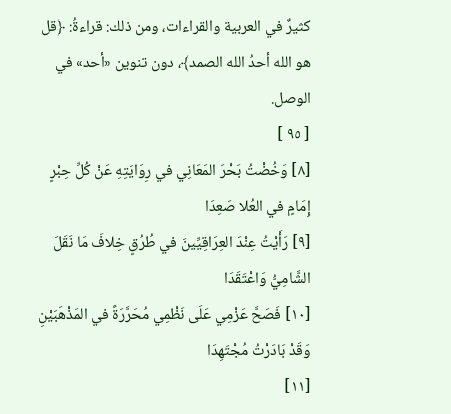كثيرٌ في العربية والقراءات، ومن ذلك: قراءةُ: ﴿قل هو الله أحدُ الله الصمد﴾، دون تنوين «أحد» في الوصل.
[ ٩٥ ]
[٨] وَخُضْتُ بَحْرَ المَعَانِي في رِوَايَتِهِ عَنْ كُلِّ حِبْرٍ إِمَامٍ في العُلا صَعِدَا
[٩] رَأَيْتُ عِنْدَ العِرَاقِيِّينَ في طُرُقٍ خِلافَ مَا نَقَلَ الشَّامِيُّ وَاعْتَقَدَا
[١٠] فَصَحَّ عَزْمِي عَلَى نَظْمِي مُحَرَّرَةً في المَذْهَبَيْنِ وَقَدْ بَادَرْتُ مُجْتَهِدَا
[١١]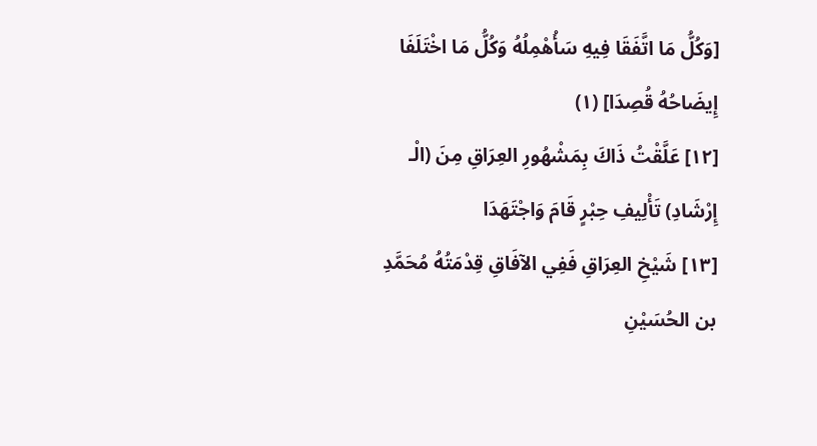[وَكُلُّ مَا اتَّفَقَا فِيهِ سَأُهْمِلُهُ وَكُلُّ مَا اخْتَلَفَا إِيضَاحُهُ قُصِدَا] (١)
[١٢] عَلَّقْتُ ذَاكَ بِمَشْهُورِ العِرَاقِ مِنَ (الْـ إِرْشَادِ) تَأْلِيفِ حِبْرٍ قَامَ وَاجْتَهَدَا
[١٣] شَيْخِ العِرَاقِ فَفِي الآفَاقِ قِدْمَتُهُ مُحَمَّدِ بن الحُسَيْنِ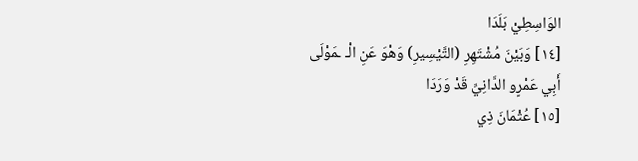الوَاسِطِيْ بَلَدَا
[١٤] وَبَيْنَ مُشْتَهِرِ (التَّيْسِيرِ) وَهْوَ عَنِ الْـ ـمَوْلَى أَبِي عَمْرٍو الدَّانِيِّ قَدْ وَرَدَا
[١٥] عُثْمَانَ ذِي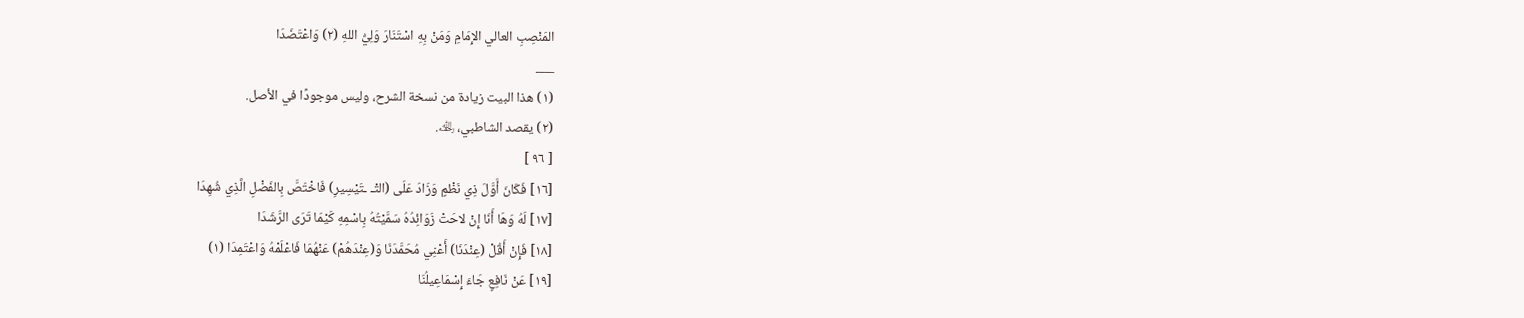المَنْصِبِ العالي الإِمَامِ وَمَنْ بِهِ اسْتَنَارَ وَلِيُّ اللهِ (٢) وَاعْتَضَدَا
___
(١) هذا البيت زيادة من نسخة الشرح، وليس موجودًا في الأصل.
(٢) يقصد الشاطبي، ﵀.
[ ٩٦ ]
[١٦] فَكَانَ أَوَّلَ ذِي نَظْمٍ وَزَادَ عَلَى (التْـ ـتَيْسِيرِ) فَاخْتَصَّ بِالفَضْلِ الَّذِي شُهِدَا
[١٧] لَهُ وَهَا أَنَا إِنْ لاحَتْ زَوَائِدُهُ سَمَّيْتُهُ بِاسْمِهِ كَيْمَا تَرَى الرَّشَدَا
[١٨] فَإِنْ أَقُلْ (عِنْدَنَا) أَعْنِي مُحَمَّدَنَا وَ(عِنْدَهُمْ) عَنْهُمَا فَاعْلَمْهُ وَاعْتَمِدَا (١)
[١٩] عَنْ نَافِعٍ جَاءَ إِسْمَاعِيلُنَا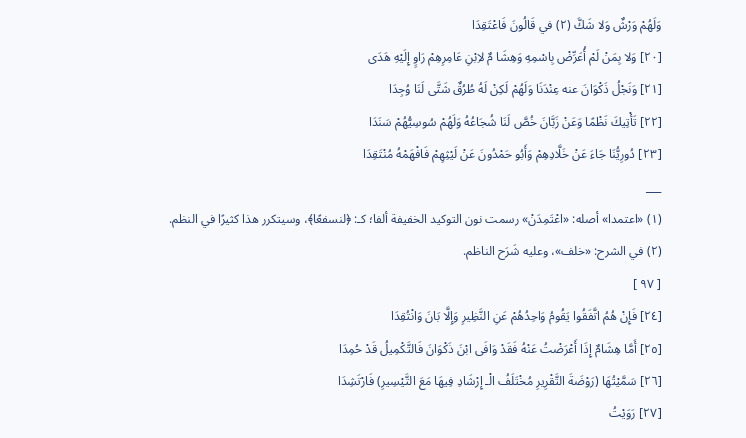وَلَهُمْ وَرْشٌ وَلا شَكَّ (٢) في قَالُونَ فَاعْتَقِدَا
[٢٠] وَلا بِمَنْ لَمْ أُعَرِّضْ بِاسْمِهِ وَهِشَا مٌ لاِبْنِ عَامِرِهِمْ رَاوٍ إِلَيْهِ هَدَى
[٢١] وَنَجْلُ ذَكْوَانَ عنه عِنْدَنَا وَلَهُمْ لَكِنْ لَهُ طُرُقٌ شَتَّى لَنَا وُجِدَا
[٢٢] تَأْتِيكَ نَظْمًا وَعَنْ زَبَّانَ خُصَّ لَنَا شُجَاعُهُ وَلَهُمْ سُوسِيُّهُمْ سَنَدَا
[٢٣] دُورِيُّنَا جَاءَ عَنْ خَلَّادِهِمْ وَأَبُو حَمْدُونَ عَنْ لَيْثِهِمْ فَافْهَمْهُ مُنْتَقِدَا
___
(١) «اعتمدا» أصله: «اعْتَمِدَنْ» رسمت نون التوكيد الخفيفة ألفا؛ كـ: ﴿لنسفعًا﴾، وسيتكرر هذا كثيرًا في النظم.
(٢) في الشرح: «خلف»، وعليه شَرَح الناظم.
[ ٩٧ ]
[٢٤] فَإِنْ هُمُ اتَّفَقُوا يَقُومُ وَاحِدُهُمْ عَنِ النَّظِيرِ وَإِلَّا بَانَ وَانْتُقِدَا
[٢٥] أَمَّا هِشَامٌ إِذَا أَعْرَضْتُ عَنْهُ فَقَدْ وَافَى ابْنَ ذَكْوَانَ فَالتَّكْمِيلُ قَدْ حُمِدَا
[٢٦] سَمَّيْتُهَا (رَوْضَةَ التَّقْرِيرِ مُخْتَلَفُ الْـ إِرْشَادِ فِيهَا مَعَ التَّيْسِيرِ) فَارْتَشِدَا
[٢٧] رَوَيْتُ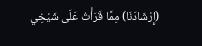(إِرْشَادَنَا) مِمَّا قَرَأْتُ عَلَى شَيْخِي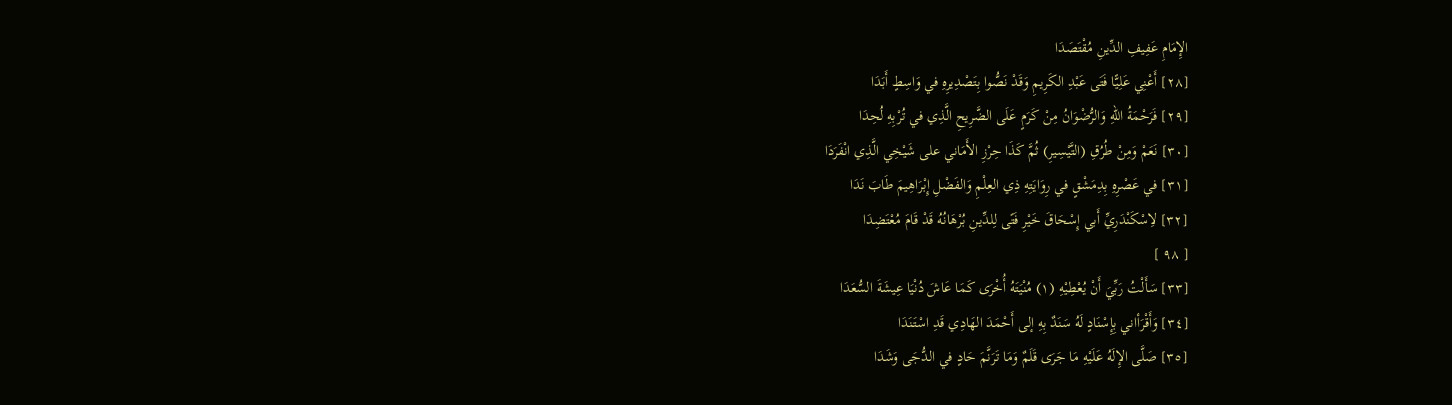الإِمَامِ عَفِيفِ الدِّينِ مُقْتَصَدَا
[٢٨] أَعْنِي عَلِيًّا فَتَى عَبْدِ الكَرِيمِ وَقَدْ نَصُّوا بِتَصْدِيرِهِ في وَاسِطٍ أَبَدَا
[٢٩] فَرَحْمَةُ اللهِ وَالرُّضْوَانُ مِنْ كَرَمٍ عَلَى الضَّرِيحِ الَّذِي في تُرْبِهِ لُحِدَا
[٣٠] نَعَمْ وَمِنْ طُرُقِ (التَّيْسِيرِ) ثُمَّ كَذَا حِرْزِ الأَمَاني على شَيْخِي الَّذِي انْفَرَدَا
[٣١] في عَصْرِهِ بِدِمَشْقٍ في رِوَايَتِهِ ذِي العِلْمِ وَالفَضْلِ إِبْرَاهِيمَ طَابَ نَدَا
[٣٢] لاِسْكَنْدَرِيِّ أَبي إِسْحَاقَ خَيْرِ فَتًى لِلدِّينِ بُرْهَانُهُ قَدْ قَامَ مُعْتَضِدَا
[ ٩٨ ]
[٣٣] سَأَلْتُ رَبِّيَ أَنْ يُعْطِيْهِ (١) مُنْيَتَهُ أُخْرَى كَمَا عَاشَ دُنْيَا عِيشَةَ السُّعَدَا
[٣٤] وَأَقْرَأاني بِإِسْنَادٍ لَهُ سَنَدٌ بِهِ إلى أَحْمَدَ الهَادِي قَدِ اسْتَنَدَا
[٣٥] صَلَّى الإِلَهُ عَلَيْهِ مَا جَرَى قَلَمٌ وَمَا تَرَنَّمَ حَادٍ في الدُّجَى وَشَدَا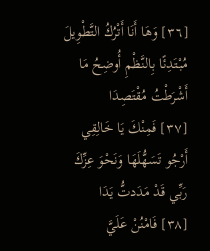[٣٦] وَهَا أَنَا أَتْرُكُ التَّطْوِيلَ مُبْتَدِئًا بِالنَّظْمِ أُوضِحُ مَا أَشْرَطْتُ مُقْتَصِدَا
[٣٧] فَمِنْكَ يَا خَالِقِي أَرْجُو تَسَهُّلَهَا وَنَحْوَ عِزِّكَ رَبِّي قَدْ مَدَدتُّ يَدَا
[٣٨] فَامْنُنْ عَلَيَّ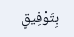بِتَوْفِيقٍ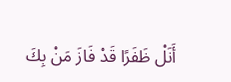أَنَلْ ظَفَرًا قَدْ فَازَ مَنْ بِكَ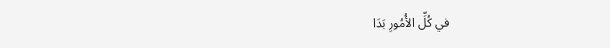في كُلِّ الأُمُورِ بَدَا